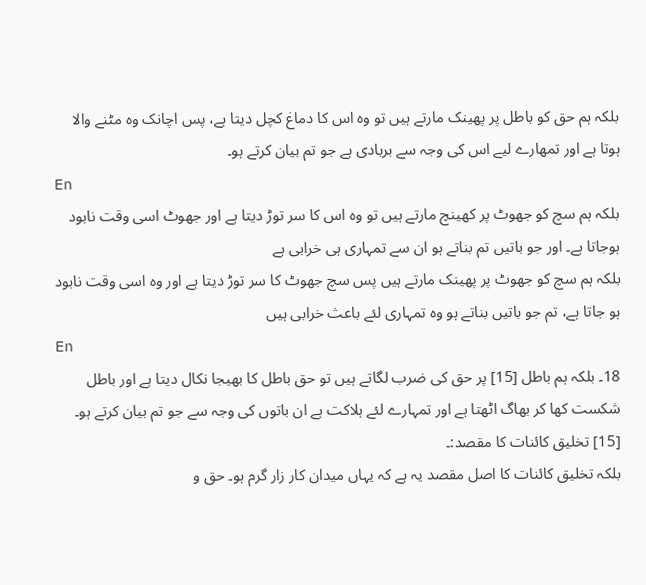بلکہ ہم حق کو باطل پر پھینک مارتے ہیں تو وہ اس کا دماغ کچل دیتا ہے، پس اچانک وہ مٹنے والا ہوتا ہے اور تمھارے لیے اس کی وجہ سے بربادی ہے جو تم بیان کرتے ہو۔
En
بلکہ ہم سچ کو جھوٹ پر کھینچ مارتے ہیں تو وہ اس کا سر توڑ دیتا ہے اور جھوٹ اسی وقت نابود ہوجاتا ہے۔ اور جو باتیں تم بناتے ہو ان سے تمہاری ہی خرابی ہے
بلکہ ہم سچ کو جھوٹ پر پھینک مارتے ہیں پس سچ جھوٹ کا سر توڑ دیتا ہے اور وه اسی وقت نابود ہو جاتا ہے، تم جو باتیں بناتے ہو وه تمہاری لئے باعث خرابی ہیں
En
18۔ بلکہ ہم باطل [15] پر حق کی ضرب لگاتے ہیں تو حق باطل کا بھیجا نکال دیتا ہے اور باطل شکست کھا کر بھاگ اٹھتا ہے اور تمہارے لئے ہلاکت ہے ان باتوں کی وجہ سے جو تم بیان کرتے ہو۔
[15] تخلیق کائنات کا مقصد:۔
بلکہ تخلیق کائنات کا اصل مقصد یہ ہے کہ یہاں میدان کار زار گرم ہو۔ حق و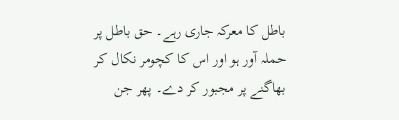باطل کا معرکہ جاری رہے۔ حق باطل پر حملہ آور ہو اور اس کا کچومر نکال کر بھاگنے پر مجبور کر دے۔ پھر جن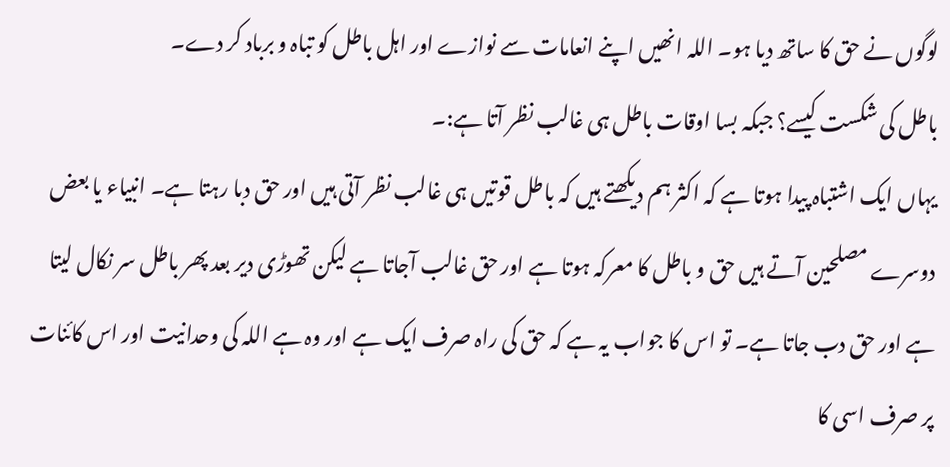لوگوں نے حق کا ساتھ دیا ہو۔ اللہ انھیں اپنے انعامات سے نوازے اور اہل باطل کو تباہ و برباد کر دے۔
باطل کی شکست کیسے؟ جبکہ بسا اوقات باطل ہی غالب نظر آتا ہے:۔
یہاں ایک اشتباہ پیدا ہوتا ہے کہ اکثر ہم دیکھتے ہیں کہ باطل قوتیں ہی غالب نظر آتی ہیں اور حق دبا رہتا ہے۔ انبیاء یا بعض دوسرے مصلحین آتے ہیں حق و باطل کا معرکہ ہوتا ہے اور حق غالب آجاتا ہے لیکن تھوڑی دیر بعد پھر باطل سر نکال لیتا ہے اور حق دب جاتا ہے۔ تو اس کا جواب یہ ہے کہ حق کی راہ صرف ایک ہے اور وہ ہے اللہ کی وحدانیت اور اس کائنات پر صرف اسی کا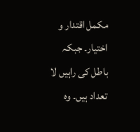مکمل اقتدار و اختیار۔ جبکہ باطل کی راہیں لا تعداد ہیں۔ وہ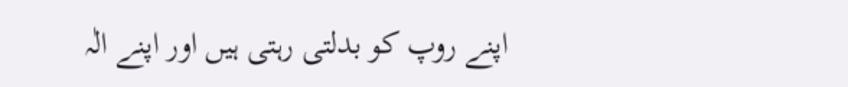اپنے روپ کو بدلتی رہتی ہیں اور اپنے الٰہ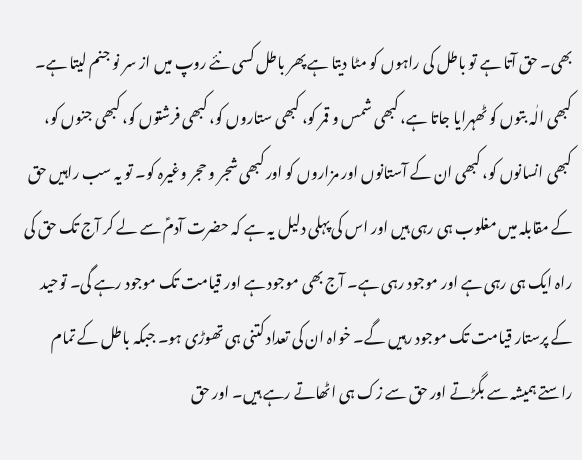بھی۔ حق آتا ہے تو باطل کی راہوں کو مٹا دیتا ہے پھر باطل کسی نئے روپ میں از سر نو جنم لیتا ہے۔ کبھی الٰہ بتوں کو ٹھہرایا جاتا ہے، کبھی شمس و قمر کو، کبھی ستاروں کو، کبھی فرشتوں کو، کبھی جنوں کو، کبھی انسانوں کو، کبھی ان کے آستانوں اور مزاروں کو اور کبھی شجر و حجر وغیرہ کو۔ تو یہ سب راہیں حق کے مقابلہ میں مغلوب ہی رہی ہیں اور اس کی پہلی دلیل یہ ہے کہ حضرت آدمؑ سے لے کر آج تک حق کی راہ ایک ہی رہی ہے اور موجود رہی ہے۔ آج بھی موجود ہے اور قیامت تک موجود رہے گی۔ توحید کے پرستار قیامت تک موجود رہیں گے۔ خواہ ان کی تعداد کتنی ہی تھوڑی ہو۔ جبکہ باطل کے تمام راستے ہمیشہ سے بگڑتے اور حق سے زک ہی اٹھاتے رہے ہیں۔ اور حق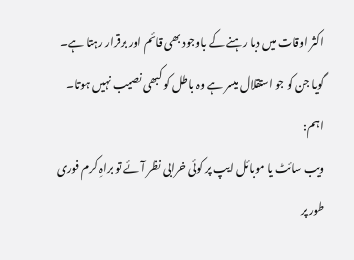اکثر اوقات میں دبا رہنے کے باوجود بھی قائم اور برقرار رہتا ہے۔ گویا جن کو جو استقلال میسر ہے وہ باطل کو کبھی نصیب نہیں ہوتا۔
اہم:
ویب سائٹ یا موبائل ایپ پر کوئی خرابی نظر آئے تو براہِ کرم فوری طور پر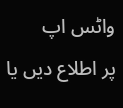واٹس اپ
پر اطلاع دیں یا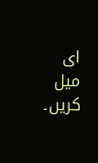ای میل کریں۔